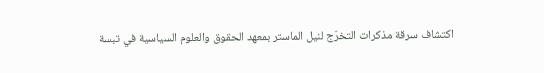اكتشاف سرقة مذكرات التخرّج لنيل الماستر بمعهد الحقوق والعلوم السياسية في تبسة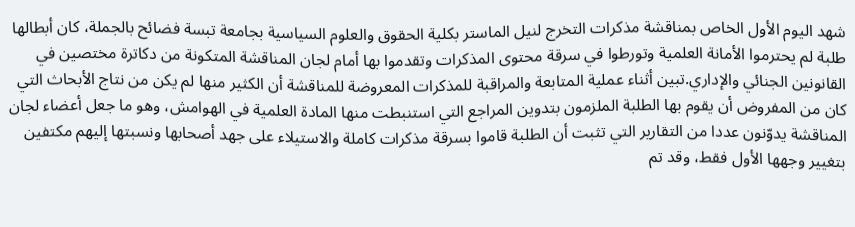شهد اليوم الأول الخاص بمناقشة مذكرات التخرج لنيل الماستر بكلية الحقوق والعلوم السياسية بجامعة تبسة فضائح بالجملة، كان أبطالها طلبة لم يحترموا الأمانة العلمية وتورطوا في سرقة محتوى المذكرات وتقدموا بها أمام لجان المناقشة المتكونة من دكاترة مختصين في القانونين الجنائي والإداري.تبين أثناء عملية المتابعة والمراقبة للمذكرات المعروضة للمناقشة أن الكثير منها لم يكن من نتاج الأبحاث التي كان من المفروض أن يقوم بها الطلبة الملزمون بتدوين المراجع التي استنبطت منها المادة العلمية في الهوامش، وهو ما جعل أعضاء لجان المناقشة يدوّنون عددا من التقارير التي تثبت أن الطلبة قاموا بسرقة مذكرات كاملة والاستيلاء على جهد أصحابها ونسبتها إليهم مكتفين بتغيير وجهها الأول فقط، وقد تم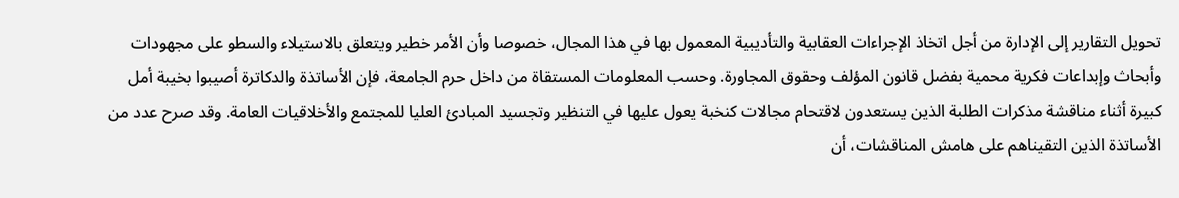تحويل التقارير إلى الإدارة من أجل اتخاذ الإجراءات العقابية والتأديبية المعمول بها في هذا المجال، خصوصا وأن الأمر خطير ويتعلق بالاستيلاء والسطو على مجهودات وأبحاث وإبداعات فكرية محمية بفضل قانون المؤلف وحقوق المجاورة. وحسب المعلومات المستقاة من داخل حرم الجامعة، فإن الأساتذة والدكاترة أصيبوا بخيبة أمل كبيرة أثناء مناقشة مذكرات الطلبة الذين يستعدون لاقتحام مجالات كنخبة يعول عليها في التنظير وتجسيد المبادئ العليا للمجتمع والأخلاقيات العامة. وقد صرح عدد من الأساتذة الذين التقيناهم على هامش المناقشات، أن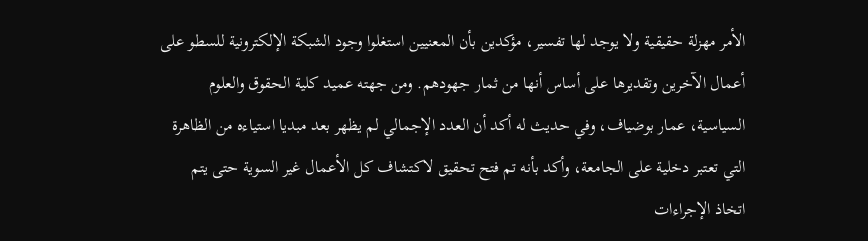الأمر مهزلة حقيقية ولا يوجد لها تفسير، مؤكدين بأن المعنيين استغلوا وجود الشبكة الإلكترونية للسطو على أعمال الآخرين وتقديرها على أساس أنها من ثمار جهودهم. ومن جهته عميد كلية الحقوق والعلوم السياسية، عمار بوضياف، وفي حديث له أكد أن العدد الإجمالي لم يظهر بعد مبديا استياءه من الظاهرة التي تعتبر دخلية على الجامعة، وأكد بأنه تم فتح تحقيق لاكتشاف كل الأعمال غير السوية حتى يتم اتخاذ الإجراءات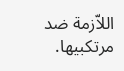اللاّزمة ضد مرتكبيها.